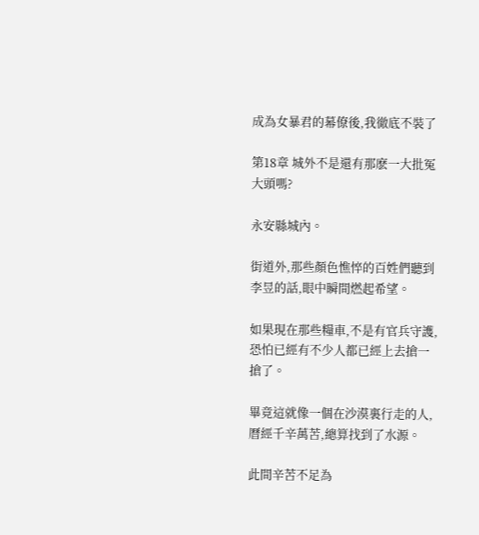成為女暴君的幕僚後,我徹底不裝了

第18章 城外不是還有那麽一大批冤大頭嗎?

永安縣城內。

街道外,那些顏色憔悴的百姓們聽到李昱的話,眼中瞬間燃起希望。

如果現在那些糧車,不是有官兵守護,恐怕已經有不少人都已經上去搶一搶了。

畢竟這就像一個在沙漠裏行走的人,曆經千辛萬苦,總算找到了水源。

此間辛苦不足為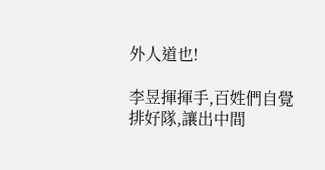外人道也!

李昱揮揮手,百姓們自覺排好隊,讓出中間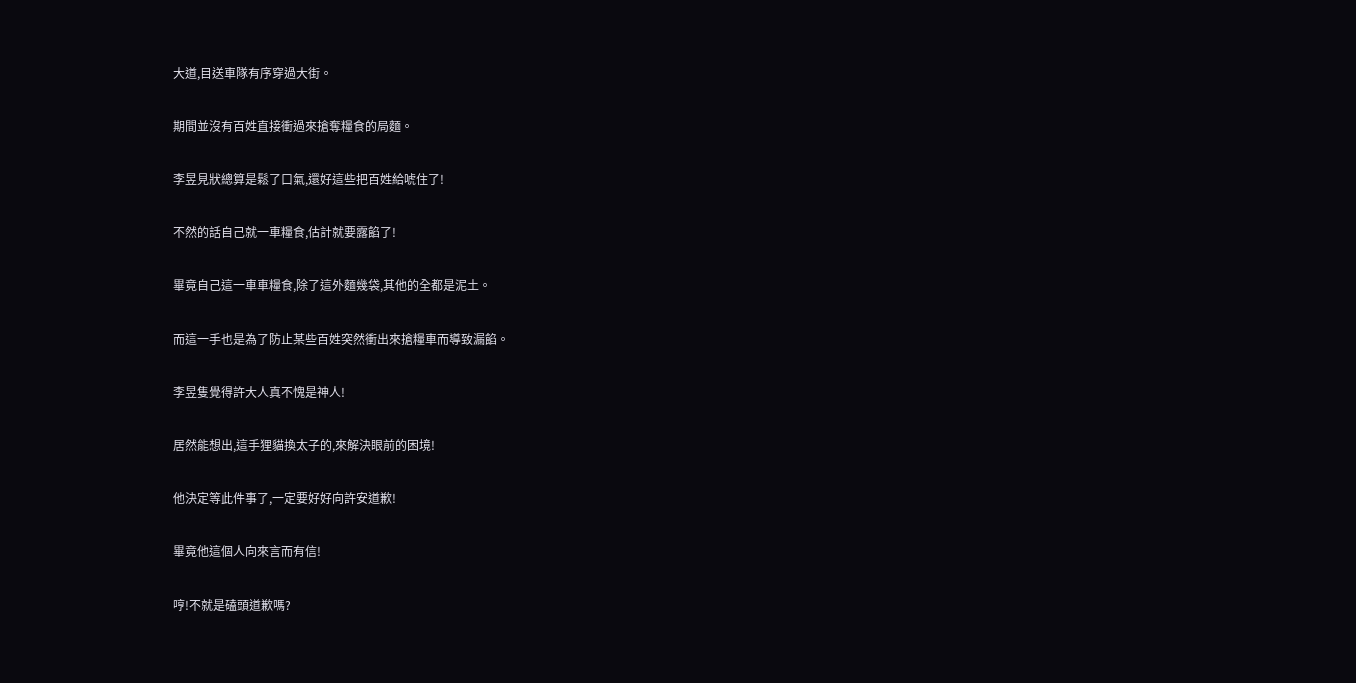大道,目送車隊有序穿過大街。

期間並沒有百姓直接衝過來搶奪糧食的局麵。

李昱見狀總算是鬆了口氣,還好這些把百姓給唬住了!

不然的話自己就一車糧食,估計就要露餡了!

畢竟自己這一車車糧食,除了這外麵幾袋,其他的全都是泥土。

而這一手也是為了防止某些百姓突然衝出來搶糧車而導致漏餡。

李昱隻覺得許大人真不愧是神人!

居然能想出,這手狸貓換太子的,來解決眼前的困境!

他決定等此件事了,一定要好好向許安道歉!

畢竟他這個人向來言而有信!

哼!不就是磕頭道歉嗎?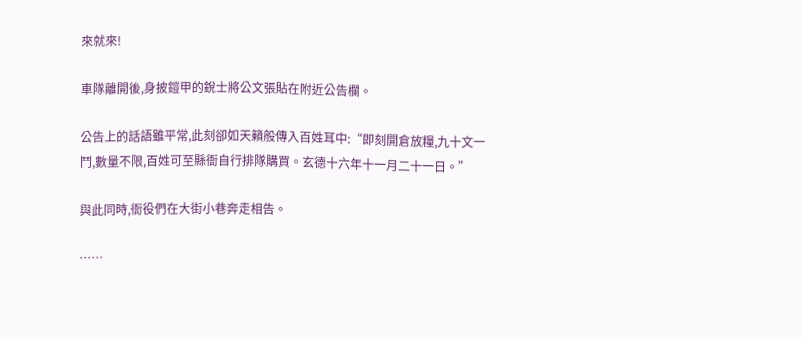來就來!

車隊離開後,身披鎧甲的銳士將公文張貼在附近公告欄。

公告上的話語雖平常,此刻卻如天籟般傳入百姓耳中:“即刻開倉放糧,九十文一鬥,數量不限,百姓可至縣衙自行排隊購買。玄德十六年十一月二十一日。”

與此同時,衙役們在大街小巷奔走相告。

……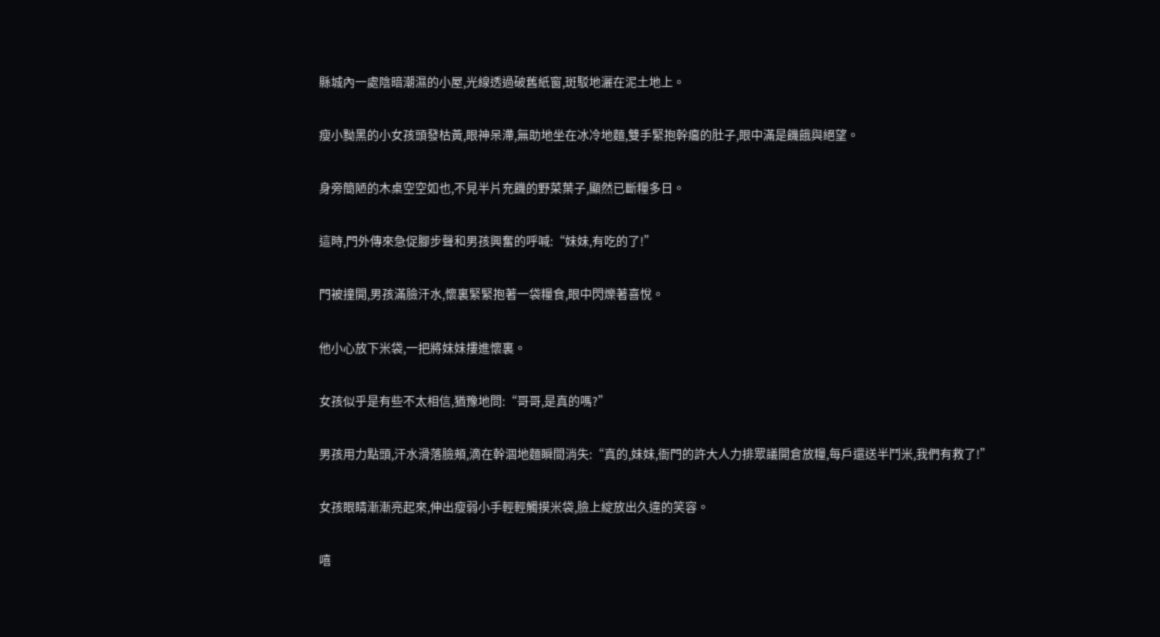縣城內一處陰暗潮濕的小屋,光線透過破舊紙窗,斑駁地灑在泥土地上。

瘦小黝黑的小女孩頭發枯黃,眼神呆滯,無助地坐在冰冷地麵,雙手緊抱幹癟的肚子,眼中滿是饑餓與絕望。

身旁簡陋的木桌空空如也,不見半片充饑的野菜葉子,顯然已斷糧多日。

這時,門外傳來急促腳步聲和男孩興奮的呼喊:“妹妹,有吃的了!”

門被撞開,男孩滿臉汗水,懷裏緊緊抱著一袋糧食,眼中閃爍著喜悅。

他小心放下米袋,一把將妹妹摟進懷裏。

女孩似乎是有些不太相信,猶豫地問:“哥哥,是真的嗎?”

男孩用力點頭,汗水滑落臉頰,滴在幹涸地麵瞬間消失:“真的,妹妹,衙門的許大人力排眾議開倉放糧,每戶還送半鬥米,我們有救了!”

女孩眼睛漸漸亮起來,伸出瘦弱小手輕輕觸摸米袋,臉上綻放出久違的笑容。

嘻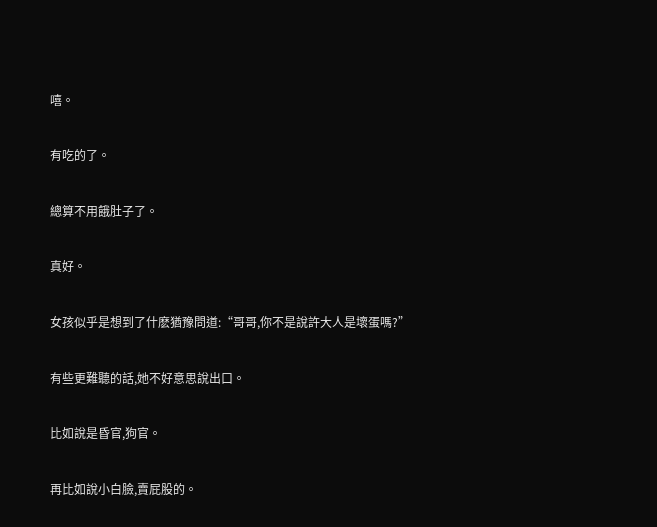嘻。

有吃的了。

總算不用餓肚子了。

真好。

女孩似乎是想到了什麽猶豫問道:“哥哥,你不是說許大人是壞蛋嗎?”

有些更難聽的話,她不好意思說出口。

比如說是昏官,狗官。

再比如說小白臉,賣屁股的。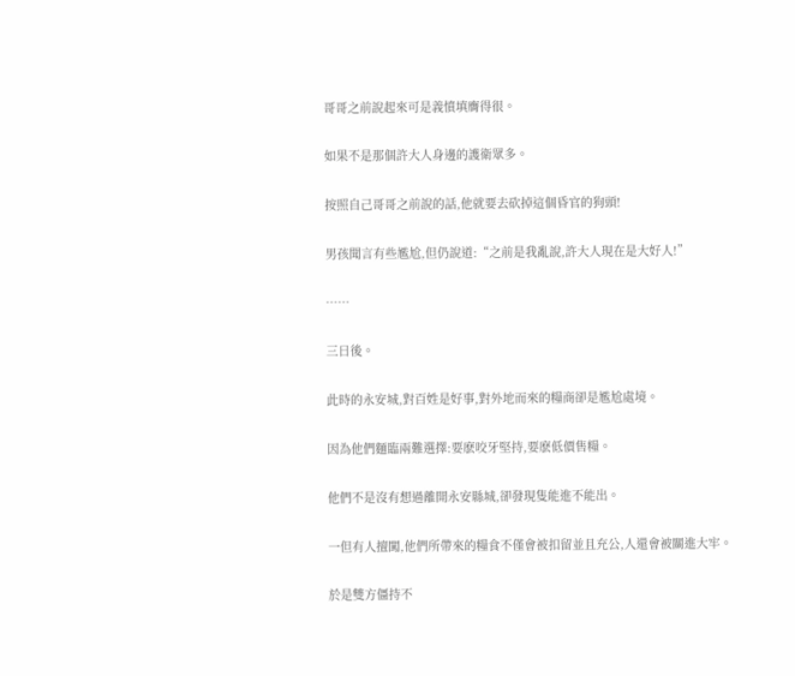哥哥之前說起來可是義憤填膺得很。

如果不是那個許大人身邊的護衛眾多。

按照自己哥哥之前說的話,他就要去砍掉這個昏官的狗頭!

男孩聞言有些尷尬,但仍說道:“之前是我亂說,許大人現在是大好人!”

……

三日後。

此時的永安城,對百姓是好事,對外地而來的糧商卻是尷尬處境。

因為他們麵臨兩難選擇:要麽咬牙堅持,要麽低價售糧。

他們不是沒有想過離開永安縣城,卻發現隻能進不能出。

一但有人擅闖,他們所帶來的糧食不僅會被扣留並且充公,人還會被關進大牢。

於是雙方僵持不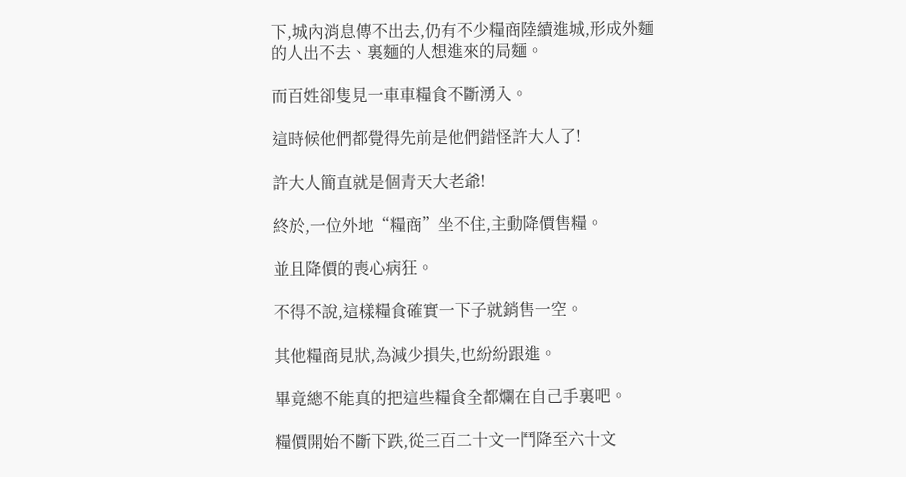下,城內消息傳不出去,仍有不少糧商陸續進城,形成外麵的人出不去、裏麵的人想進來的局麵。

而百姓卻隻見一車車糧食不斷湧入。

這時候他們都覺得先前是他們錯怪許大人了!

許大人簡直就是個青天大老爺!

終於,一位外地“糧商”坐不住,主動降價售糧。

並且降價的喪心病狂。

不得不說,這樣糧食確實一下子就銷售一空。

其他糧商見狀,為減少損失,也紛紛跟進。

畢竟總不能真的把這些糧食全都爛在自己手裏吧。

糧價開始不斷下跌,從三百二十文一鬥降至六十文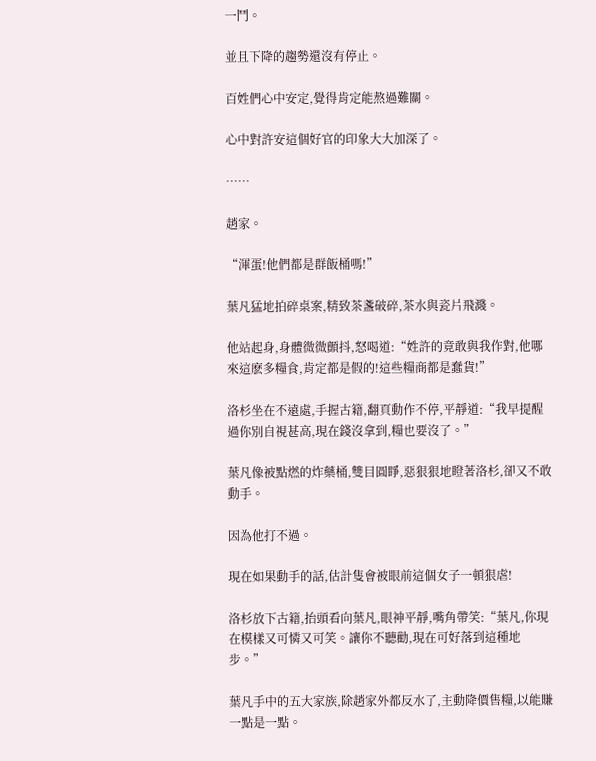一鬥。

並且下降的趨勢還沒有停止。

百姓們心中安定,覺得肯定能熬過難關。

心中對許安這個好官的印象大大加深了。

……

趙家。

“渾蛋!他們都是群飯桶嗎!”

葉凡猛地拍碎桌案,精致茶盞破碎,茶水與瓷片飛濺。

他站起身,身體微微顫抖,怒喝道:“姓許的竟敢與我作對,他哪來這麽多糧食,肯定都是假的!這些糧商都是蠢貨!”

洛杉坐在不遠處,手握古籍,翻頁動作不停,平靜道:“我早提醒過你別自視甚高,現在錢沒拿到,糧也要沒了。”

葉凡像被點燃的炸藥桶,雙目圓睜,惡狠狠地瞪著洛杉,卻又不敢動手。

因為他打不過。

現在如果動手的話,估計隻會被眼前這個女子一頓狠虐!

洛杉放下古籍,抬頭看向葉凡,眼神平靜,嘴角帶笑:“葉凡,你現在模樣又可憐又可笑。讓你不聽勸,現在可好落到這種地步。”

葉凡手中的五大家族,除趙家外都反水了,主動降價售糧,以能賺一點是一點。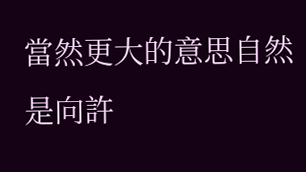當然更大的意思自然是向許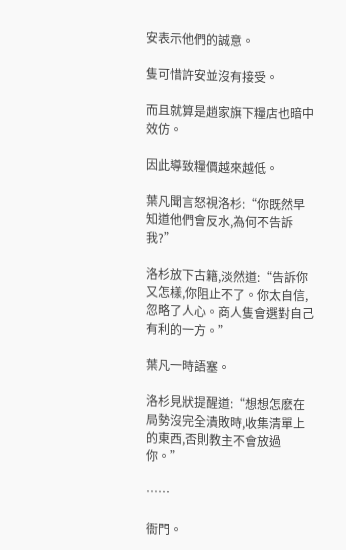安表示他們的誠意。

隻可惜許安並沒有接受。

而且就算是趙家旗下糧店也暗中效仿。

因此導致糧價越來越低。

葉凡聞言怒視洛杉:“你既然早知道他們會反水,為何不告訴我?”

洛杉放下古籍,淡然道:“告訴你又怎樣,你阻止不了。你太自信,忽略了人心。商人隻會選對自己有利的一方。”

葉凡一時語塞。

洛杉見狀提醒道:“想想怎麽在局勢沒完全潰敗時,收集清單上的東西,否則教主不會放過你。”

……

衙門。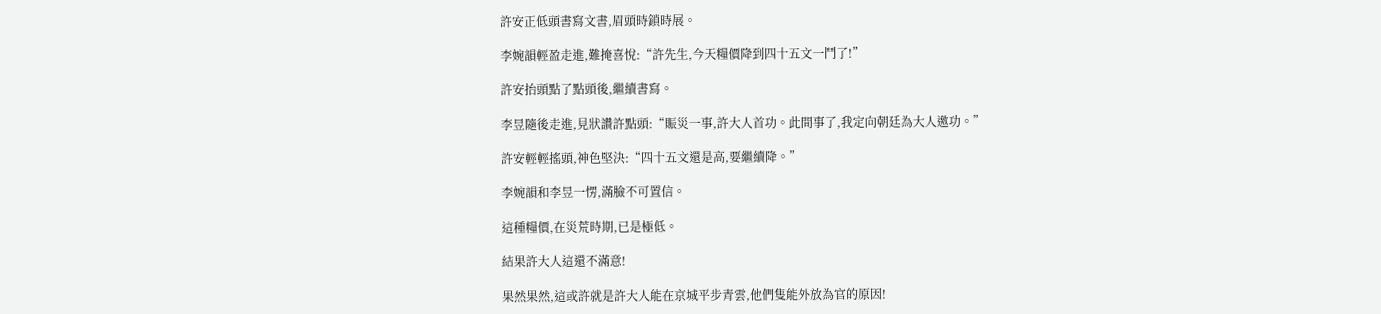許安正低頭書寫文書,眉頭時鎖時展。

李婉韻輕盈走進,難掩喜悅:“許先生,今天糧價降到四十五文一鬥了!”

許安抬頭點了點頭後,繼續書寫。

李昱隨後走進,見狀讚許點頭:“賑災一事,許大人首功。此間事了,我定向朝廷為大人邀功。”

許安輕輕搖頭,神色堅決:“四十五文還是高,要繼續降。”

李婉韻和李昱一愣,滿臉不可置信。

這種糧價,在災荒時期,已是極低。

結果許大人這還不滿意!

果然果然,這或許就是許大人能在京城平步青雲,他們隻能外放為官的原因!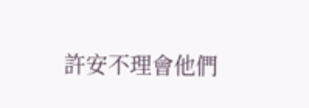許安不理會他們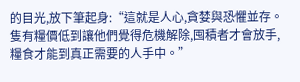的目光,放下筆起身:“這就是人心,貪婪與恐懼並存。隻有糧價低到讓他們覺得危機解除,囤積者才會放手,糧食才能到真正需要的人手中。”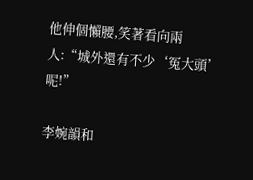他伸個懶腰,笑著看向兩人:“城外還有不少‘冤大頭’呢!”

李婉韻和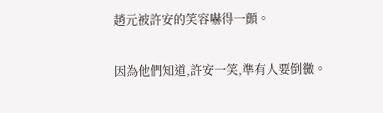趙元被許安的笑容嚇得一顫。

因為他們知道,許安一笑,準有人要倒黴。